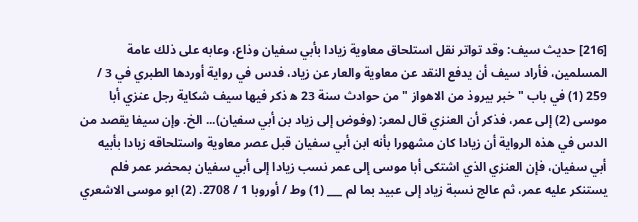[216] حديث سيف: وقد تواتر نقل استلحاق معاوية زيادا بأبي سفيان وذاع، وعابه على ذلك عامة المسلمين، فأراد سيف أن يدفع النقد عن معاوية والعار عن زياد، فدس في رواية أوردها الطبري في 3 / 259 (1) في باب " خبر بيروذ من الاهواز " من حوادث سنة 23 ه‍ ذكر فيها سيف شكاية رجل عنزي أبا موسى (2) إلى عمر، فذكر أن العنزي قال لمعر: (وفوض إلى زياد بن أبي سفيان)... الخ. وإن سيفا يقصد من الدس في هذه الرواية أن زيادا كان مشهورا بأنه ابن أبي سفيان قبل عصر معاوية واستلحاقه زيادا بأبيه أبي سفيان، فإن العنزي الذي اشتكى أبا موسى إلى عمر نسب زيادا إلى أبي سفيان بمحضر عمر فلم يستنكر عليه عمر، ثم عالج نسبة زياد إلى عبيد بما لم ___ (1) وط / أوروبا 1 / 2708. (2) ابو موسى الاشعري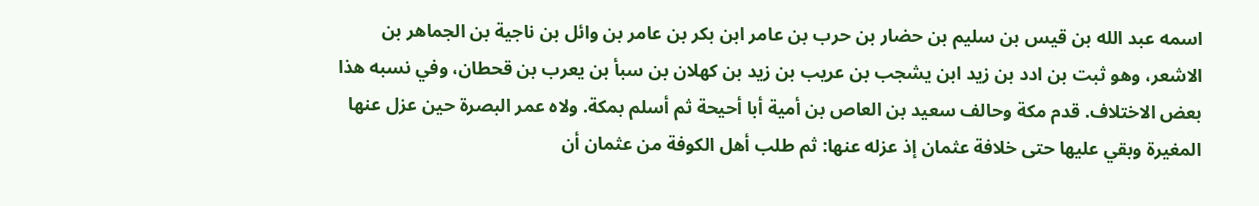اسمه عبد الله بن قيس بن سليم بن حضار بن حرب بن عامر ابن بكر بن عامر بن وائل بن ناجية بن الجماهر بن الاشعر، وهو ثبت بن ادد بن زيد ابن يشجب بن عريب بن زيد بن كهلان بن سبأ بن يعرب بن قحطان، وفي نسبه هذا بعض الاختلاف. قدم مكة وحالف سعيد بن العاص بن أمية أبا أحيحة ثم أسلم بمكة. ولاه عمر البصرة حين عزل عنها المغيرة وبقي عليها حتى خلافة عثمان إذ عزله عنها: ثم طلب أهل الكوفة من عثمان أن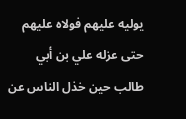يوليه عليهم فولاه عليهم حتى عزله علي بن أبي طالب حين خذل الناس عن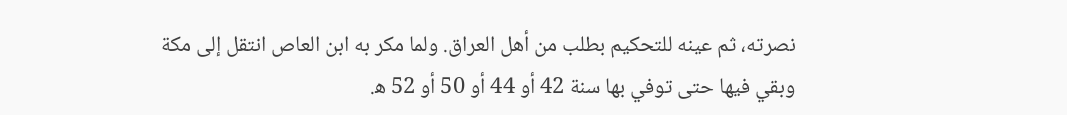نصرته، ثم عينه للتحكيم بطلب من أهل العراق. ولما مكر به ابن العاص انتقل إلى مكة وبقي فيها حتى توفي بها سنة 42 أو 44 أو 50 أو 52 ه‍.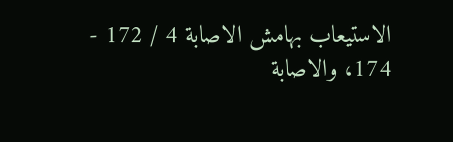الاستيعاب بهامش الاصابة 4 / 172 - 174، والاصابة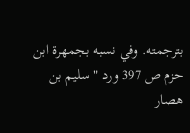بترجمته. وفي نسبه بجمهرة ابن حزم ص 397 ورد " سليم بن هصار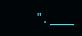". ___